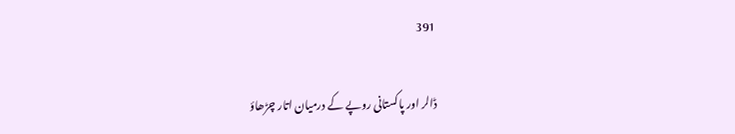391

ڈالر اور پاکستانی روپے کے درمیان اتار چڑھاؤ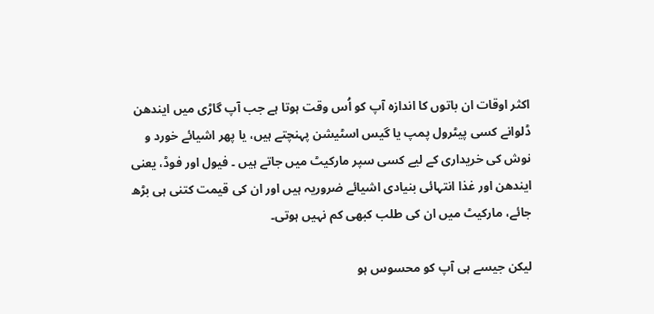اکثر اوقات ان باتوں کا اندازہ آپ کو اُس وقت ہوتا ہے جب آپ گاڑی میں ایندھن ڈلوانے کسی پیٹرول پمپ یا گیس اسٹیشن پہنچتے ہیں، یا پھر اشیائے خورد و نوش کی خریداری کے لیے کسی سپر مارکیٹ میں جاتے ہیں ۔ فیول اور فوڈ، یعنی ایندھن اور غذا انتہائی بنیادی اشیائے ضروریہ ہیں اور ان کی قیمت کتنی ہی بڑھ جائے، مارکیٹ میں ان کی طلب کبھی کم نہیں ہوتی۔

لیکن جیسے ہی آپ کو محسوس ہو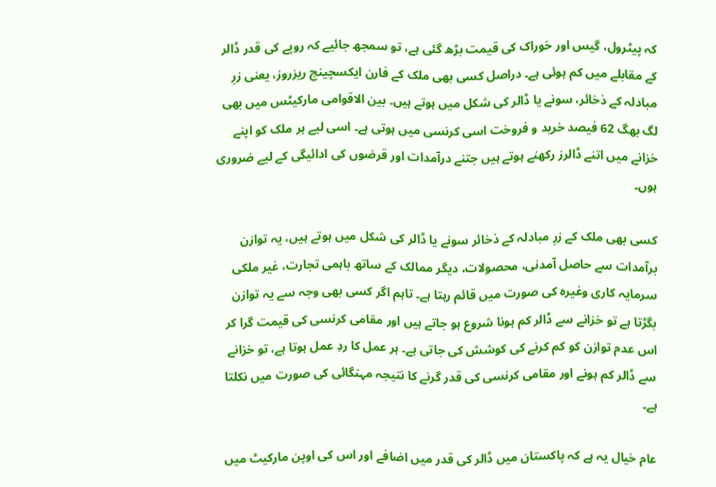کہ پیٹرول، گیس اور خوراک کی قیمت بڑھ گئی ہے، تو سمجھ جائیے کہ روپے کی قدر ڈالر کے مقابلے میں کم ہوئی ہے۔ دراصل کسی بھی ملک کے فارن ایکسچینج ریزروز، یعنی زرِ مبادلہ کے ذخائر، سونے یا ڈالر کی شکل میں ہوتے ہیں۔ بین الاقوامی مارکیٹس میں بھی لگ بھگ 62 فیصد خرید و فروخت اسی کرنسی میں ہوتی ہے۔ اسی لیے ہر ملک کو اپنے خزانے میں اتنے ڈالرز رکھنے ہوتے ہیں جتنے درآمدات اور قرضوں کی ادائیگی کے لیے ضروری ہوں۔

کسی بھی ملک کے زرِ مبادلہ کے ذخائر سونے یا ڈالر کی شکل میں ہوتے ہیں، یہ توازن برآمدات سے حاصل آمدنی، محصولات، دیگر ممالک کے ساتھ باہمی تجارت، غیر ملکی سرمایہ کاری وغیرہ کی صورت میں قائم رہتا ہے۔ تاہم اگر کسی بھی وجہ سے یہ توازن بگڑتا ہے تو خزانے سے ڈالر کم ہونا شروع ہو جاتے ہیں اور مقامی کرنسی کی قیمت گرا کر اس عدم توازن کو کم کرنے کی کوشش کی جاتی ہے۔ ہر عمل کا ردِ عمل ہوتا ہے، تو خزانے سے ڈالر کم ہونے اور مقامی کرنسی کی قدر گرنے کا نتیجہ مہنگائی کی صورت میں نکلتا ہے۔

عام خیال یہ ہے کہ پاکستان میں ڈالر کی قدر میں اضافے اور اس کی اوپن مارکیٹ میں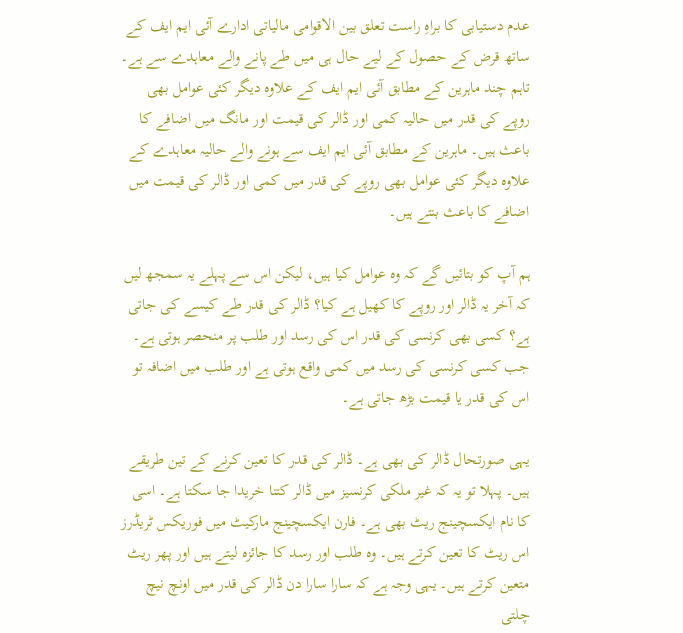عدم دستیابی کا براہِ راست تعلق بین الاقوامی مالیاتی ادارے آئی ایم ایف کے ساتھ قرض کے حصول کے لیے حال ہی میں طے پانے والے معاہدے سے ہے۔ تاہم چند ماہرین کے مطابق آئی ایم ایف کے علاوہ دیگر کئی عوامل بھی روپے کی قدر میں حالیہ کمی اور ڈالر کی قیمت اور مانگ میں اضافے کا باعث ہیں۔ ماہرین کے مطابق آئی ایم ایف سے ہونے والے حالیہ معاہدے کے علاوہ دیگر کئی عوامل بھی روپے کی قدر میں کمی اور ڈالر کی قیمت میں اضافے کا باعث بنتے ہیں۔

ہم آپ کو بتائیں گے کہ وہ عوامل کیا ہیں، لیکن اس سے پہلے یہ سمجھ لیں کہ آخر یہ ڈالر اور روپے کا کھیل ہے کیا؟ ڈالر کی قدر طے کیسے کی جاتی ہے؟ کسی بھی کرنسی کی قدر اس کی رسد اور طلب پر منحصر ہوتی ہے۔ جب کسی کرنسی کی رسد میں کمی واقع ہوتی ہے اور طلب میں اضافہ تو اس کی قدر یا قیمت بڑھ جاتی ہے۔

یہی صورتحال ڈالر کی بھی ہے۔ ڈالر کی قدر کا تعین کرنے کے تین طریقے ہیں۔ پہلا تو یہ کہ غیر ملکی کرنسیز میں ڈالر کتنا خریدا جا سکتا ہے۔ اسی کا نام ایکسچینج ریٹ بھی ہے۔ فارن ایکسچینج مارکیٹ میں فوریکس ٹریڈرز اس ریٹ کا تعین کرتے ہیں۔ وہ طلب اور رسد کا جائزہ لیتے ہیں اور پھر ریٹ متعین کرتے ہیں۔ یہی وجہ ہے کہ سارا سارا دن ڈالر کی قدر میں اونچ نیچ چلتی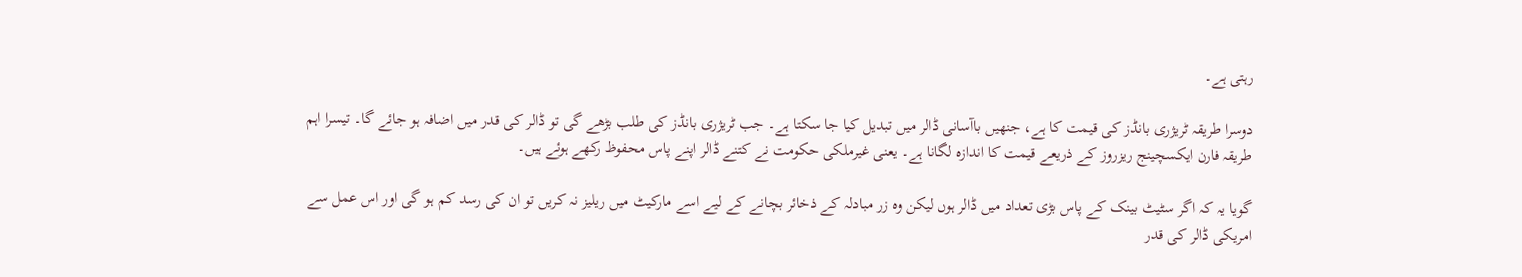رہتی ہے۔

دوسرا طریقہ ٹریژری بانڈز کی قیمت کا ہے، جنھیں باآسانی ڈالر میں تبدیل کیا جا سکتا ہے۔ جب ٹریژری بانڈز کی طلب بڑھے گی تو ڈالر کی قدر میں اضافہ ہو جائے گا۔ تیسرا اہم طریقہ فارن ایکسچینج ریزروز کے ذریعے قیمت کا اندازہ لگانا ہے۔ یعنی غیرملکی حکومت نے کتنے ڈالر اپنے پاس محفوظ رکھے ہوئے ہیں۔

گویا یہ کہ اگر سٹیٹ بینک کے پاس بڑی تعداد میں ڈالر ہوں لیکن وہ زر مبادلہ کے ذخائر بچانے کے لیے اسے مارکیٹ میں ریلیز نہ کریں تو ان کی رسد کم ہو گی اور اس عمل سے امریکی ڈالر کی قدر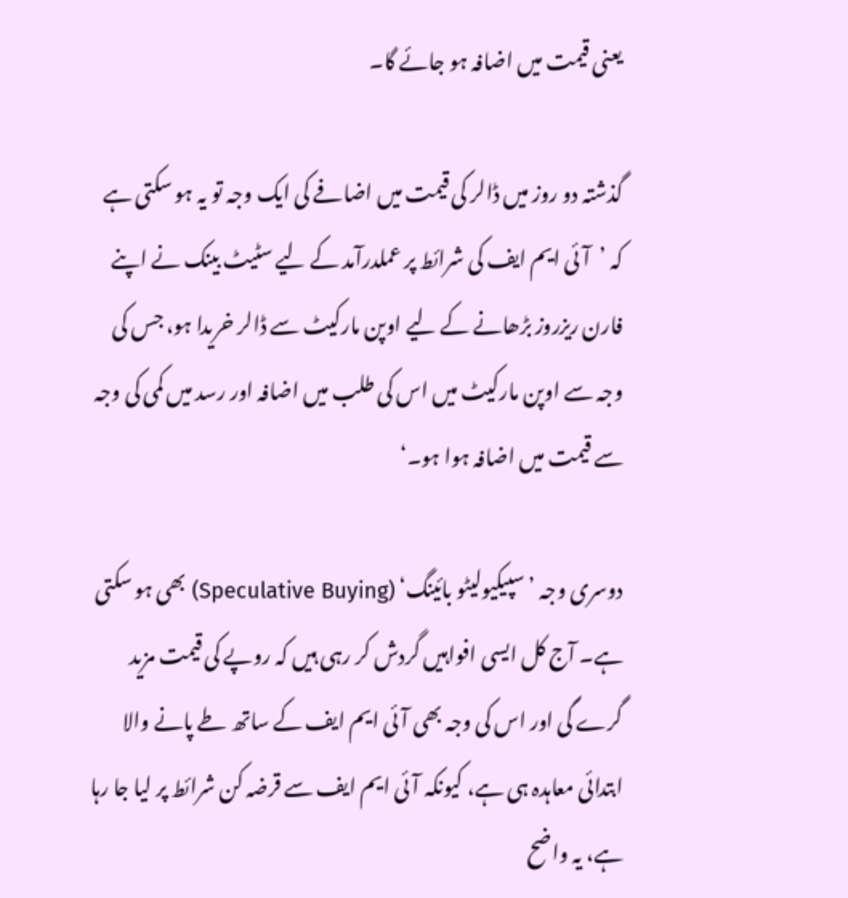یعنی قیمت میں اضافہ ہو جائے گا۔

گذشتہ دو روز میں ڈالر کی قیمت میں اضافے کی ایک وجہ تو یہ ہو سکتی ہے کہ ’آئی ایم ایف کی شرائط پر عملدرآمد کے لیے سٹیٹ بینک نے اپنے فارن ریزروز بڑھانے کے لیے اوپن مارکیٹ سے ڈالر خریدا ہو، جس کی وجہ سے اوپن مارکیٹ میں اس کی طلب میں اضافہ اور رسد میں کمی کی وجہ سے قیمت میں اضافہ ہوا ہو۔‘

دوسری وجہ ’سپیکیولیٹو بائینگ‘ (Speculative Buying) بھی ہو سکتی ہے۔ آج کل ایسی افواہیں گردش کر رہی ہیں کہ روپے کی قیمت مزید گرے گی اور اس کی وجہ بھی آئی ایم ایف کے ساتھ طے پانے والا ابتدائی معاہدہ ہی ہے، کیونکہ آئی ایم ایف سے قرضہ کن شرائط پر لیا جا رہا ہے، یہ واضح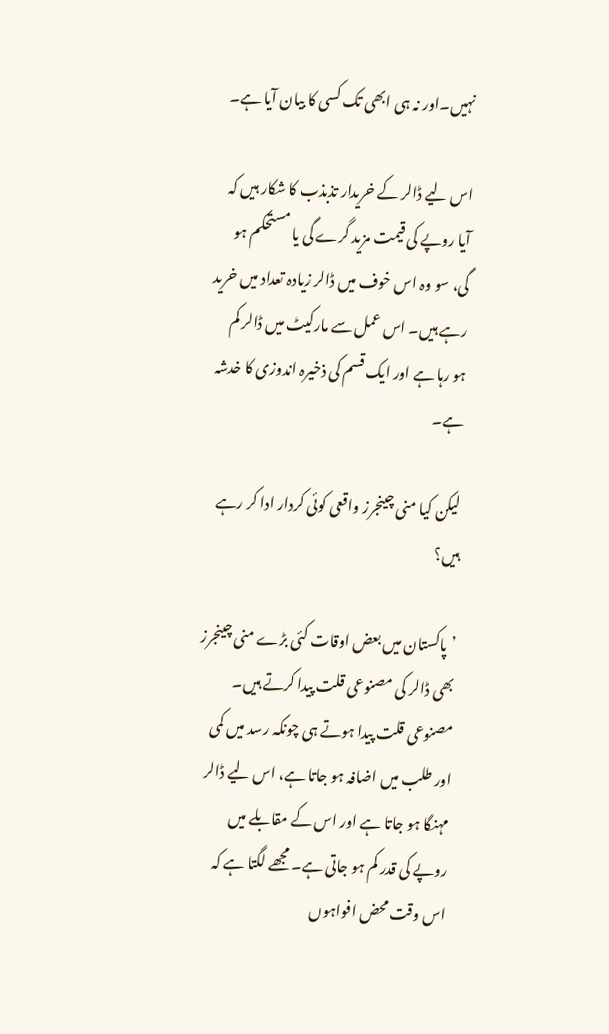نہیں۔اور نہ ہی ابھی تک کسی کا بیان آیا ہے۔

اس لیے ڈالر کے خریدار تذبذب کا شکار ہیں کہ آیا روپے کی قیمت مزید گرے گی یا مستحکم ہو گی، سو وہ اس خوف میں ڈالر زیادہ تعداد میں خرید رہے ہیں۔ اس عمل سے مارکیٹ میں ڈالر کم ہو رہا ہے اور ایک قسم کی ذخیرہ اندوزی کا خدشہ ہے۔

لیکن کیا منی چینجرز واقعی کوئی کردار ادا کر رہے ہیں؟

’پاکستان میں بعض اوقات کئی بڑے منی چینجرز بھی ڈالر کی مصنوعی قلت پیدا کرتے ہیں۔ مصنوعی قلت پیدا ہوتے ہی چونکہ رسد میں کمی اور طلب میں اضافہ ہو جاتا ہے، اس لیے ڈالر مہنگا ہو جاتا ہے اور اس کے مقابلے میں روپے کی قدر کم ہو جاتی ہے۔ مجھے لگتا ہے کہ اس وقت محض افواہوں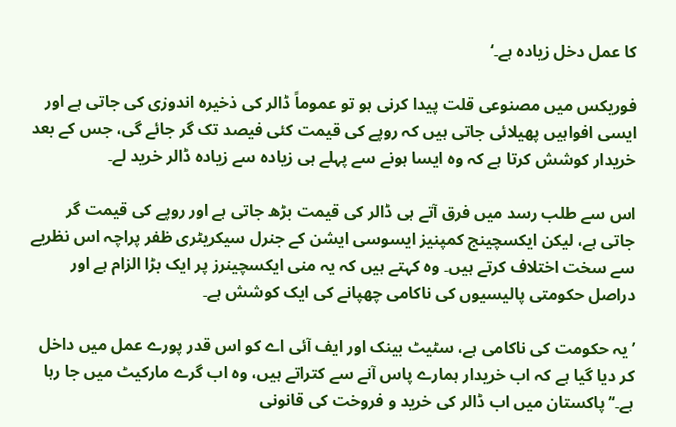کا عمل دخل زیادہ ہے۔‘

فوریکس میں مصنوعی قلت پیدا کرنی ہو تو عموماً ڈالر کی ذخیرہ اندوزی کی جاتی ہے اور ایسی افواہیں پھیلائی جاتی ہیں کہ روپے کی قیمت کئی فیصد تک گر جائے گی، جس کے بعد خریدار کوشش کرتا ہے کہ وہ ایسا ہونے سے پہلے ہی زیادہ سے زیادہ ڈالر خرید لے۔

اس سے طلب رسد میں فرق آتے ہی ڈالر کی قیمت بڑھ جاتی ہے اور روپے کی قیمت گر جاتی ہے، لیکن ایکسچینج کمپنیز ایسوسی ایشن کے جنرل سیکریٹری ظفر پراچہ اس نظریے سے سخت اختلاف کرتے ہیں۔ وہ کہتے ہیں کہ یہ منی ایکسچینرز پر ایک بڑا الزام ہے اور دراصل حکومتی پالیسیوں کی ناکامی چھپانے کی ایک کوشش ہے۔

’یہ حکومت کی ناکامی ہے، سٹیٹ بینک اور ایف آئی اے کو اس قدر پورے عمل میں داخل کر دیا گیا ہے کہ اب خریدار ہمارے پاس آنے سے کتراتے ہیں، وہ اب گرے مارکیٹ میں جا رہا ہے۔‘’پاکستان میں اب ڈالر کی خرید و فروخت کی قانونی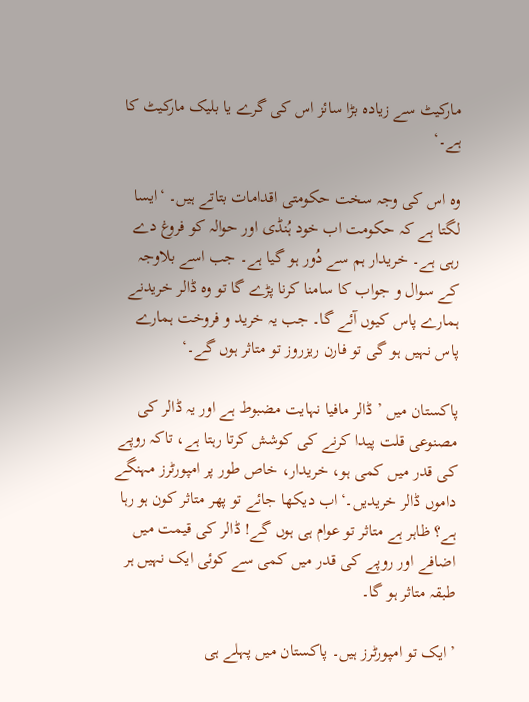مارکیٹ سے زیادہ بڑا سائز اس کی گرے یا بلیک مارکیٹ کا ہے۔‘

وہ اس کی وجہ سخت حکومتی اقدامات بتاتے ہیں۔ ‘ایسا لگتا ہے کہ حکومت اب خود ہُنڈی اور حوالہ کو فروغ دے رہی ہے۔ خریدار ہم سے دُور ہو گیا ہے۔ جب اسے بلاوجہ کے سوال و جواب کا سامنا کرنا پڑے گا تو وہ ڈالر خریدنے ہمارے پاس کیوں آئے گا۔ جب یہ خرید و فروخت ہمارے پاس نہیں ہو گی تو فارن ریزروز تو متاثر ہوں گے۔‘

پاکستان میں ’ڈالر مافیا نہایت مضبوط ہے اور یہ ڈالر کی مصنوعی قلت پیدا کرنے کی کوشش کرتا رہتا ہے، تاکہ روپے کی قدر میں کمی ہو، خریدار، خاص طور پر امپورٹرز مہنگے داموں ڈالر خریدیں۔‘اب دیکھا جائے تو پھر متاثر کون ہو رہا ہے؟ ظاہر ہے متاثر تو عوام ہی ہوں گے! ڈالر کی قیمت میں اضافے اور روپے کی قدر میں کمی سے کوئی ایک نہیں ہر طبقہ متاثر ہو گا۔

’ایک تو امپورٹرز ہیں۔ پاکستان میں پہلے ہی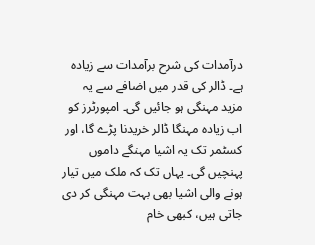درآمدات کی شرح برآمدات سے زیادہ ہے۔ ڈالر کی قدر میں اضافے سے یہ مزید مہنگی ہو جائیں گی۔ امپورٹرز کو اب زیادہ مہنگا ڈالر خریدنا پڑے گا، اور کسٹمر تک یہ اشیا مہنگے داموں پہنچیں گی۔ یہاں تک کہ ملک میں تیار ہونے والی اشیا بھی بہت مہنگی کر دی جاتی ہیں، کبھی خام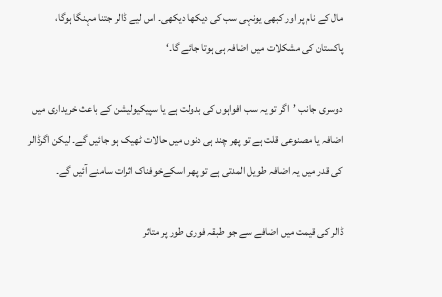مال کے نام پر اور کبھی یونہی سب کی دیکھا دیکھی۔ اس لیے ڈالر جتنا مہنگا ہوگا، پاکستان کی مشکلات میں اضافہ ہی ہوتا جائے گا۔‘

دوسری جانب ’اگر تو یہ سب افواہوں کی بدولت ہے یا سپیکیولیشن کے باعث خریداری میں اضافہ یا مصنوعی قلت ہے تو پھر چند ہی دنوں میں حالات ٹھیک ہو جائیں گے۔ لیکن اگرڈالر کی قدر میں یہ اضافہ طویل المدتی ہے تو پھر اسکےخوفناک اثرات سامنے آئیں گے۔

ڈالر کی قیمت میں اضافے سے جو طبقہ فوری طور پر متاثر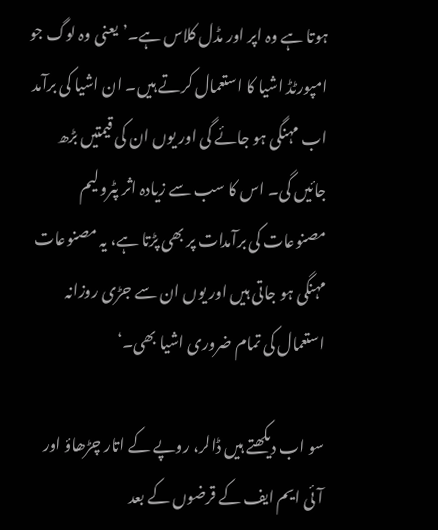ہوتا ہے وہ اپر اور مڈل کلاس ہے۔’یعنی وہ لوگ جو امپورٹڈ اشیا کا استعمال کرتے ہیں۔ ان اشیا کی برآمد اب مہنگی ہو جائے گی اور یوں ان کی قیمتیں بڑھ جائیں گی۔ اس کا سب سے زیادہ اثر پٹرولیم مصنوعات کی برآمدات پر بھی پڑتا ہے، یہ مصنوعات مہنگی ہو جاتی ہیں اور یوں ان سے جڑی روزانہ استعمال کی تمام ضروری اشیا بھی۔‘

سو اب دیکھتے ہیں ڈالر، روپے کے اتار چڑھاؤ اور آئی ایم ایف کے قرضوں کے بعد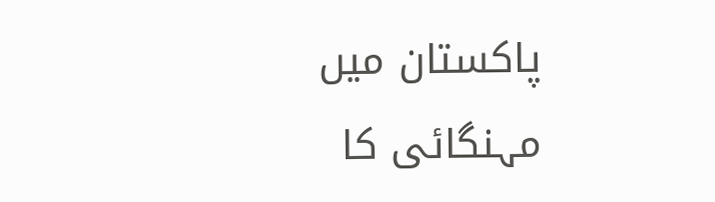پاکستان میں مہنگائی کا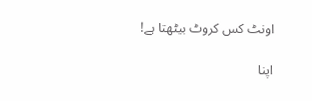اونٹ کس کروٹ بیٹھتا ہے!

اپنا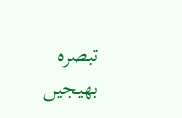تبصرہ بھیجیں